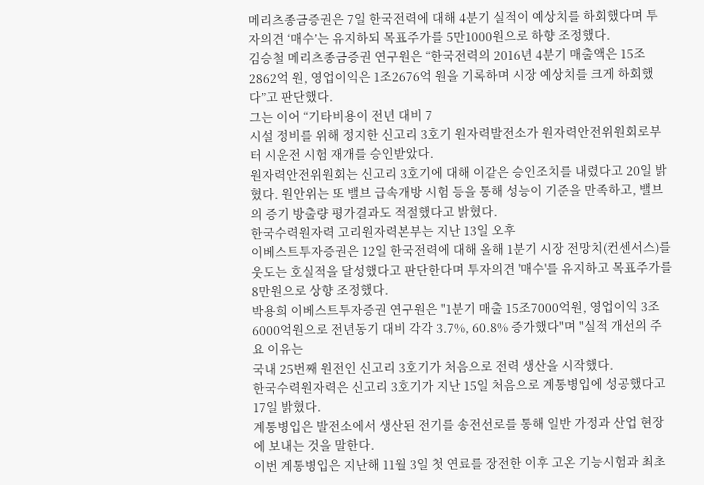메리츠종금증권은 7일 한국전력에 대해 4분기 실적이 예상치를 하회했다며 투자의견 ‘매수’는 유지하되 목표주가를 5만1000원으로 하향 조정했다.
김승철 메리츠종금증권 연구원은 “한국전력의 2016년 4분기 매출액은 15조2862억 원, 영업이익은 1조2676억 원을 기록하며 시장 예상치를 크게 하회했다”고 판단했다.
그는 이어 “기타비용이 전년 대비 7
시설 정비를 위해 정지한 신고리 3호기 원자력발전소가 원자력안전위원회로부터 시운전 시험 재개를 승인받았다.
원자력안전위원회는 신고리 3호기에 대해 이같은 승인조치를 내렸다고 20일 밝혔다. 원안위는 또 밸브 급속개방 시험 등을 통해 성능이 기준을 만족하고, 밸브의 증기 방출량 평가결과도 적절했다고 밝혔다.
한국수력원자력 고리원자력본부는 지난 13일 오후
이베스트투자증권은 12일 한국전력에 대해 올해 1분기 시장 전망치(컨센서스)를 웃도는 호실적을 달성했다고 판단한다며 투자의견 '매수'를 유지하고 목표주가를 8만원으로 상향 조정했다.
박용희 이베스트투자증권 연구원은 "1분기 매출 15조7000억원, 영업이익 3조6000억원으로 전년동기 대비 각각 3.7%, 60.8% 증가했다"며 "실적 개선의 주요 이유는
국내 25번째 원전인 신고리 3호기가 처음으로 전력 생산을 시작했다.
한국수력원자력은 신고리 3호기가 지난 15일 처음으로 계통병입에 성공했다고 17일 밝혔다.
계통병입은 발전소에서 생산된 전기를 송전선로를 통해 일반 가정과 산업 현장에 보내는 것을 말한다.
이번 계통병입은 지난해 11월 3일 첫 연료를 장전한 이후 고온 기능시험과 최초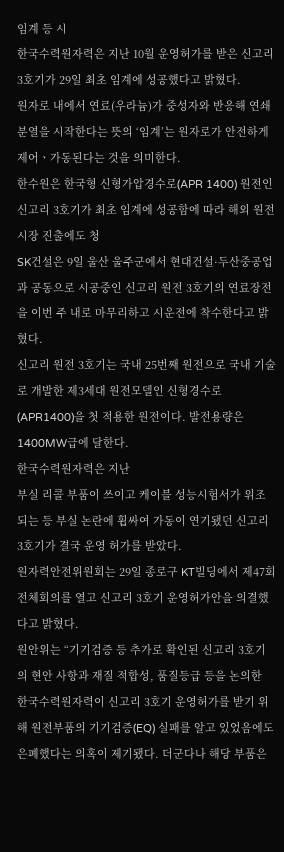임계 등 시
한국수력원자력은 지난 10월 운영허가를 받은 신고리 3호기가 29일 최초 임계에 성공했다고 밝혔다.
원자로 내에서 연료(우라늄)가 중성자와 반응해 연쇄분열을 시작한다는 뜻의 ‘임계’는 원자로가 안전하게 제어ㆍ가동된다는 것을 의미한다.
한수원은 한국형 신형가압경수로(APR 1400) 원전인 신고리 3호기가 최초 임계에 성공함에 따라 해외 원전시장 진출에도 청
SK건설은 9일 울산 울주군에서 현대건설·두산중공업과 공동으로 시공중인 신고리 원전 3호기의 연료장전을 이번 주 내로 마무리하고 시운전에 착수한다고 밝혔다.
신고리 원전 3호기는 국내 25번째 원전으로 국내 기술로 개발한 제3세대 원전모델인 신형경수로(APR1400)을 첫 적용한 원전이다. 발전용량은 1400MW급에 달한다.
한국수력원자력은 지난
부실 리콜 부품이 쓰이고 케이블 성능시험서가 위조되는 등 부실 논란에 휩싸여 가동이 연기됐던 신고리 3호기가 결국 운영 허가를 받았다.
원자력안전위원회는 29일 종로구 KT빌딩에서 제47회 전체회의를 열고 신고리 3호기 운영허가안을 의결했다고 밝혔다.
원안위는 “기기검증 등 추가로 확인된 신고리 3호기의 현안 사항과 재질 적합성, 품질등급 등을 논의한
한국수력원자력이 신고리 3호기 운영허가를 받기 위해 원전부품의 기기검증(EQ) 실패를 알고 있었음에도 은폐했다는 의혹이 제기됐다. 더군다나 해당 부품은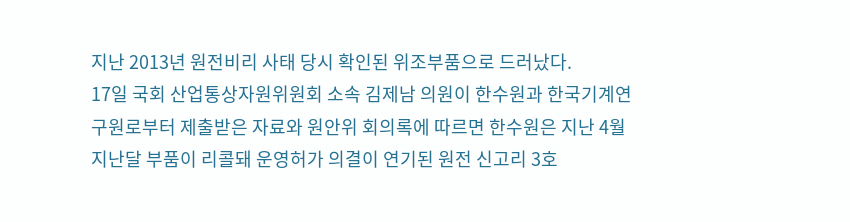지난 2013년 원전비리 사태 당시 확인된 위조부품으로 드러났다.
17일 국회 산업통상자원위원회 소속 김제남 의원이 한수원과 한국기계연구원로부터 제출받은 자료와 원안위 회의록에 따르면 한수원은 지난 4월
지난달 부품이 리콜돼 운영허가 의결이 연기된 원전 신고리 3호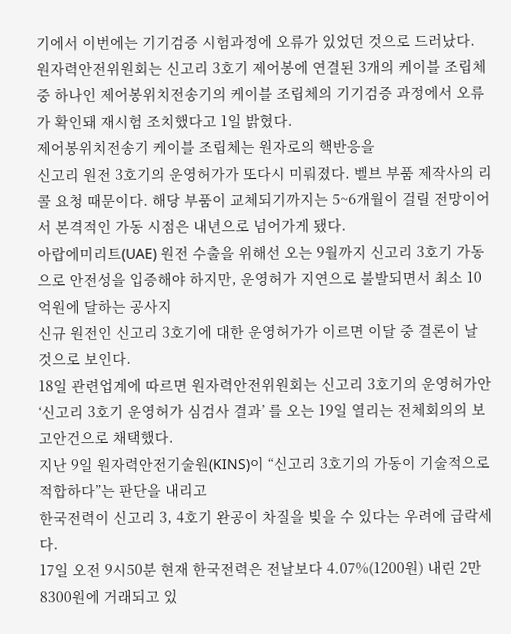기에서 이번에는 기기검증 시험과정에 오류가 있었던 것으로 드러났다.
원자력안전위원회는 신고리 3호기 제어봉에 연결된 3개의 케이블 조립체 중 하나인 제어봉위치전송기의 케이블 조립체의 기기검증 과정에서 오류가 확인돼 재시험 조치했다고 1일 밝혔다.
제어봉위치전송기 케이블 조립체는 원자로의 핵반응을
신고리 원전 3호기의 운영허가가 또다시 미뤄졌다. 벨브 부품 제작사의 리콜 요청 때문이다. 해당 부품이 교체되기까지는 5~6개월이 걸릴 전망이어서 본격적인 가동 시점은 내년으로 넘어가게 됐다.
아랍에미리트(UAE) 원전 수출을 위해선 오는 9월까지 신고리 3호기 가동으로 안전성을 입증해야 하지만, 운영허가 지연으로 불발되면서 최소 10억원에 달하는 공사지
신규 원전인 신고리 3호기에 대한 운영허가가 이르면 이달 중 결론이 날 것으로 보인다.
18일 관련업계에 따르면 원자력안전위원회는 신고리 3호기의 운영허가안 ‘신고리 3호기 운영허가 심검사 결과’ 를 오는 19일 열리는 전체회의의 보고안건으로 채택했다.
지난 9일 원자력안전기술원(KINS)이 “신고리 3호기의 가동이 기술적으로 적합하다”는 판단을 내리고
한국전력이 신고리 3, 4호기 완공이 차질을 빚을 수 있다는 우려에 급락세다.
17일 오전 9시50분 현재 한국전력은 전날보다 4.07%(1200원) 내린 2만8300원에 거래되고 있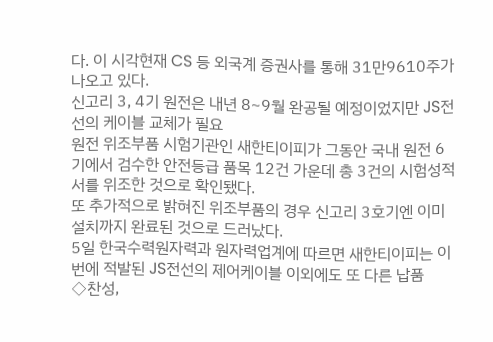다. 이 시각현재 CS 등 외국계 증권사를 통해 31만9610주가 나오고 있다.
신고리 3, 4기 원전은 내년 8~9월 완공될 예정이었지만 JS전선의 케이블 교체가 필요
원전 위조부품 시험기관인 새한티이피가 그동안 국내 원전 6기에서 검수한 안전등급 품목 12건 가운데 총 3건의 시험성적서를 위조한 것으로 확인됐다.
또 추가적으로 밝혀진 위조부품의 경우 신고리 3호기엔 이미 설치까지 완료된 것으로 드러났다.
5일 한국수력원자력과 원자력업계에 따르면 새한티이피는 이번에 적발된 JS전선의 제어케이블 이외에도 또 다른 납품
◇찬성,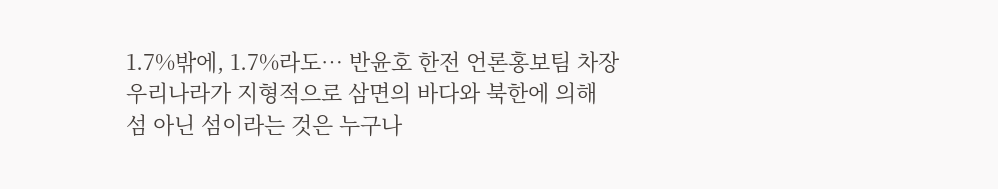1.7%밖에, 1.7%라도… 반윤호 한전 언론홍보팀 차장
우리나라가 지형적으로 삼면의 바다와 북한에 의해 섬 아닌 섬이라는 것은 누구나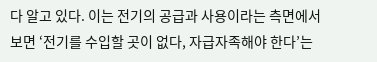다 알고 있다. 이는 전기의 공급과 사용이라는 측면에서 보면 ‘전기를 수입할 곳이 없다, 자급자족해야 한다’는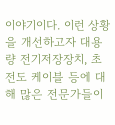이야기이다. 이런 상황을 개선하고자 대용량 전기저장장치, 초전도 케이블 등에 대해 많은 전문가들이